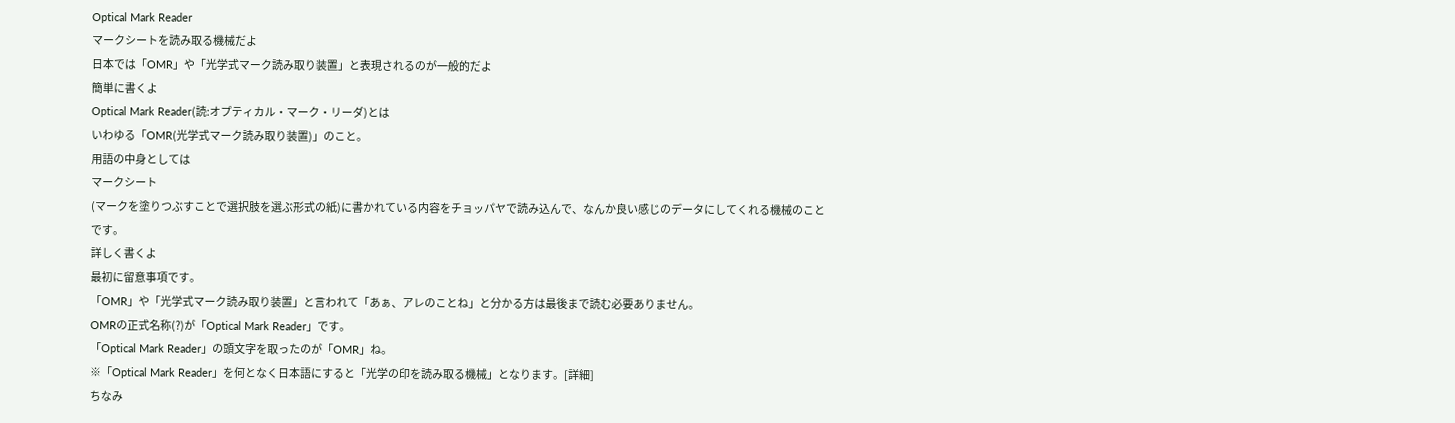Optical Mark Reader
マークシートを読み取る機械だよ
日本では「OMR」や「光学式マーク読み取り装置」と表現されるのが一般的だよ
簡単に書くよ
Optical Mark Reader(読:オプティカル・マーク・リーダ)とは
いわゆる「OMR(光学式マーク読み取り装置)」のこと。
用語の中身としては
マークシート
(マークを塗りつぶすことで選択肢を選ぶ形式の紙)に書かれている内容をチョッパヤで読み込んで、なんか良い感じのデータにしてくれる機械のこと
です。
詳しく書くよ
最初に留意事項です。
「OMR」や「光学式マーク読み取り装置」と言われて「あぁ、アレのことね」と分かる方は最後まで読む必要ありません。
OMRの正式名称(?)が「Optical Mark Reader」です。
「Optical Mark Reader」の頭文字を取ったのが「OMR」ね。
※「Optical Mark Reader」を何となく日本語にすると「光学の印を読み取る機械」となります。[詳細]
ちなみ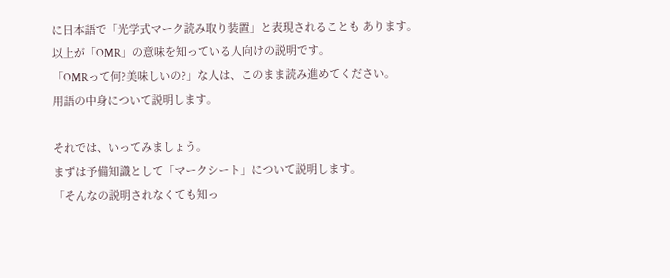に日本語で「光学式マーク読み取り装置」と表現されることも あります。
以上が「OMR」の意味を知っている人向けの説明です。
「OMRって何?美味しいの?」な人は、このまま読み進めてください。
用語の中身について説明します。

それでは、いってみましょう。
まずは予備知識として「マークシート」について説明します。
「そんなの説明されなくても知っ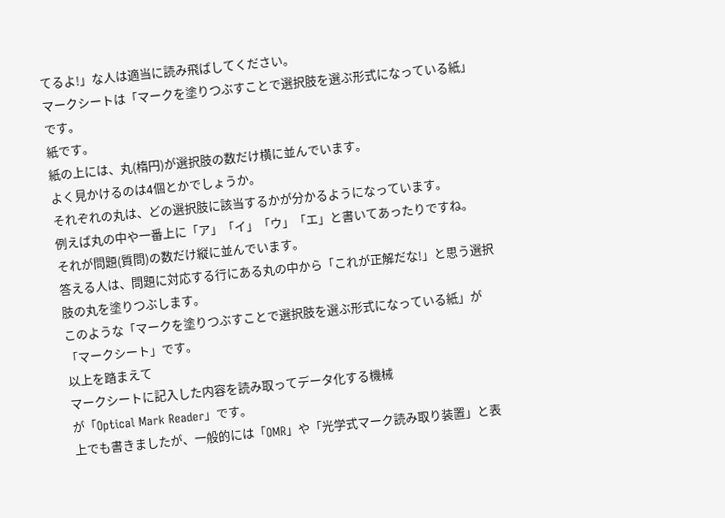てるよ!」な人は適当に読み飛ばしてください。
マークシートは「マークを塗りつぶすことで選択肢を選ぶ形式になっている紙」です。
紙です。
紙の上には、丸(楕円)が選択肢の数だけ横に並んでいます。
よく見かけるのは4個とかでしょうか。
それぞれの丸は、どの選択肢に該当するかが分かるようになっています。
例えば丸の中や一番上に「ア」「イ」「ウ」「エ」と書いてあったりですね。
それが問題(質問)の数だけ縦に並んでいます。
答える人は、問題に対応する行にある丸の中から「これが正解だな!」と思う選択肢の丸を塗りつぶします。
このような「マークを塗りつぶすことで選択肢を選ぶ形式になっている紙」が「マークシート」です。
以上を踏まえて
マークシートに記入した内容を読み取ってデータ化する機械
が「Optical Mark Reader」です。
上でも書きましたが、一般的には「OMR」や「光学式マーク読み取り装置」と表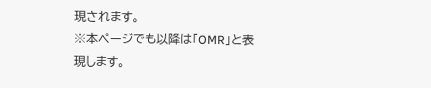現されます。
※本ページでも以降は「OMR」と表現します。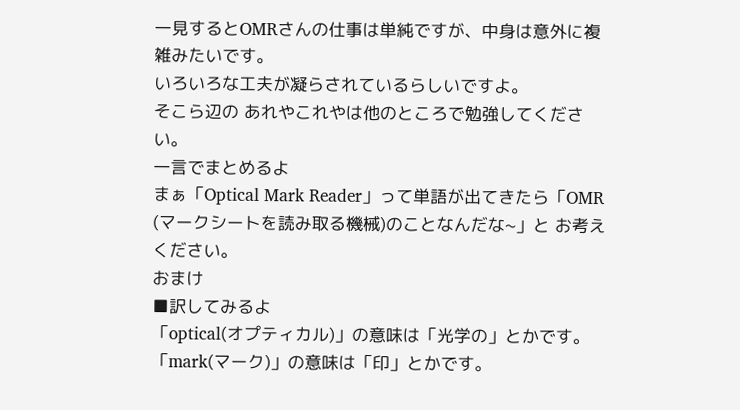一見するとOMRさんの仕事は単純ですが、中身は意外に複雑みたいです。
いろいろな工夫が凝らされているらしいですよ。
そこら辺の あれやこれやは他のところで勉強してください。
一言でまとめるよ
まぁ「Optical Mark Reader」って単語が出てきたら「OMR
(マークシートを読み取る機械)のことなんだな~」と お考えください。
おまけ
■訳してみるよ
「optical(オプティカル)」の意味は「光学の」とかです。
「mark(マーク)」の意味は「印」とかです。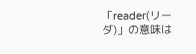「reader(リーダ)」の意味は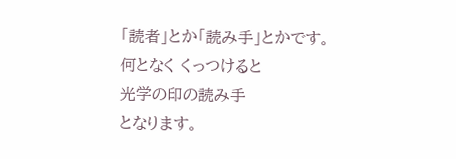「読者」とか「読み手」とかです。
何となく くっつけると
光学の印の読み手
となります。